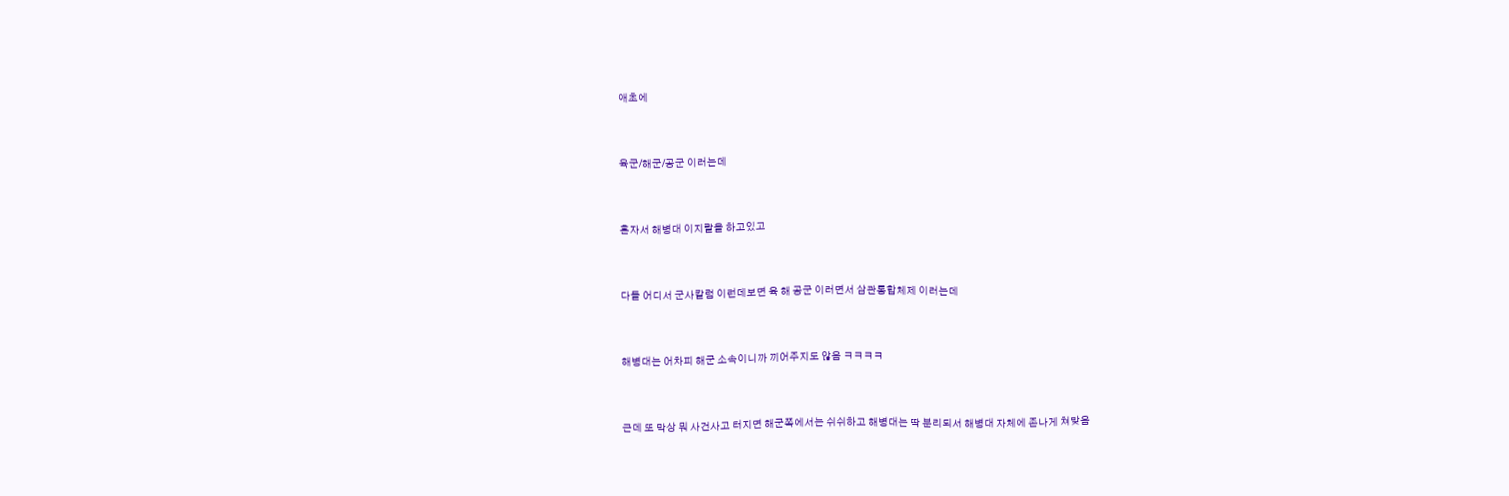애초에


육군/해군/공군 이러는데


혼자서 해병대 이지랄을 하고있고


다들 어디서 군사칼럼 이런데보면 육 해 공군 이러면서 삼관통합체제 이러는데


해병대는 어차피 해군 소속이니까 끼어주지도 않음 ㅋㅋㅋㅋ


근데 또 막상 뭐 사건사고 터지면 해군쪽에서는 쉬쉬하고 해병대는 딱 분리되서 해병대 자체에 존나게 쳐맞음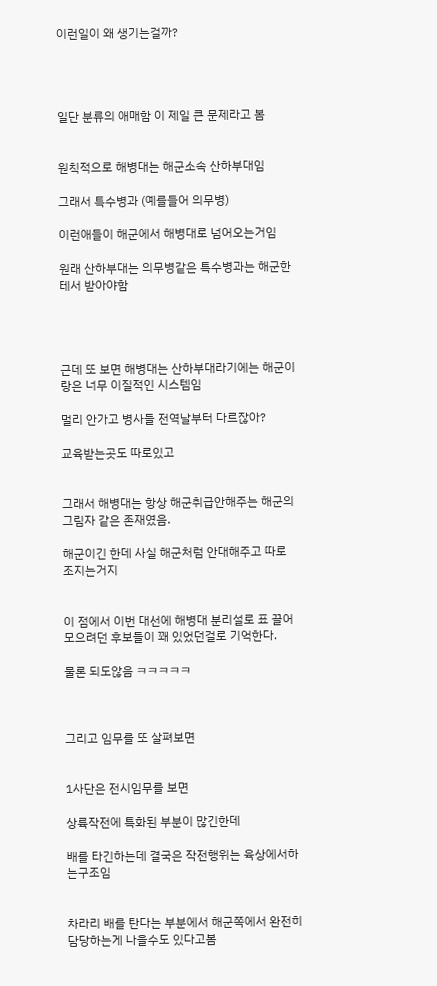이런일이 왜 생기는걸까?




일단 분류의 애매함 이 제일 큰 문제라고 봄


원칙적으로 해병대는 해군소속 산하부대임

그래서 특수병과 (예를들어 의무병)

이런애들이 해군에서 해병대로 넘어오는거임

원래 산하부대는 의무병같은 특수병과는 해군한테서 받아야함




근데 또 보면 해병대는 산하부대라기에는 해군이랑은 너무 이질적인 시스템임

멀리 안가고 병사들 전역날부터 다르잖아?

교육받는곳도 따로있고


그래서 해병대는 항상 해군취급안해주는 해군의 그림자 같은 존재였음.

해군이긴 한데 사실 해군처럼 안대해주고 따로 조지는거지


이 점에서 이번 대선에 해병대 분리설로 표 끌어모으려던 후보들이 꽤 있었던걸로 기억한다.

물론 되도않음 ㅋㅋㅋㅋㅋ



그리고 임무를 또 살펴보면


1사단은 전시임무를 보면

상륙작전에 특화된 부분이 많긴한데

배를 타긴하는데 결국은 작전행위는 육상에서하는구조임


차라리 배를 탄다는 부분에서 해군쪽에서 완전히 담당하는게 나을수도 있다고봄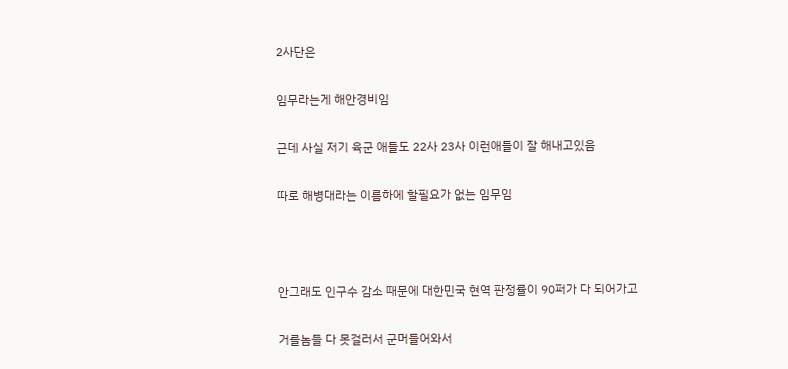2사단은

임무라는게 해안경비임

근데 사실 저기 육군 애들도 22사 23사 이런애들이 잘 해내고있음

따로 해병대라는 이름하에 할필요가 없는 임무임



안그래도 인구수 감소 때문에 대한민국 현역 판정률이 90퍼가 다 되어가고

거를놈들 다 못걸러서 군머들어와서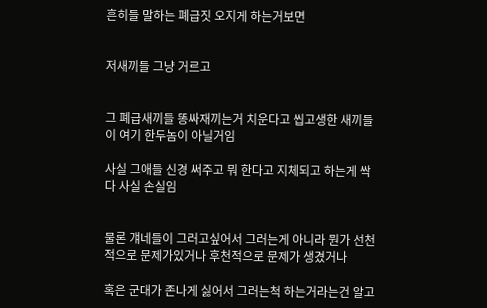흔히들 말하는 폐급짓 오지게 하는거보면


저새끼들 그냥 거르고


그 폐급새끼들 똥싸재끼는거 치운다고 씹고생한 새끼들이 여기 한두놈이 아닐거임

사실 그애들 신경 써주고 뭐 한다고 지체되고 하는게 싹다 사실 손실임


물론 걔네들이 그러고싶어서 그러는게 아니라 뭔가 선천적으로 문제가있거나 후천적으로 문제가 생겼거나

혹은 군대가 존나게 싫어서 그러는척 하는거라는건 알고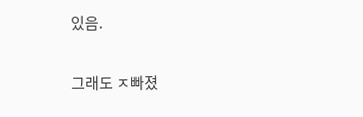있음.


그래도 ㅈ빠졌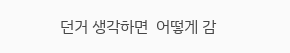던거 생각하면  어떻게 감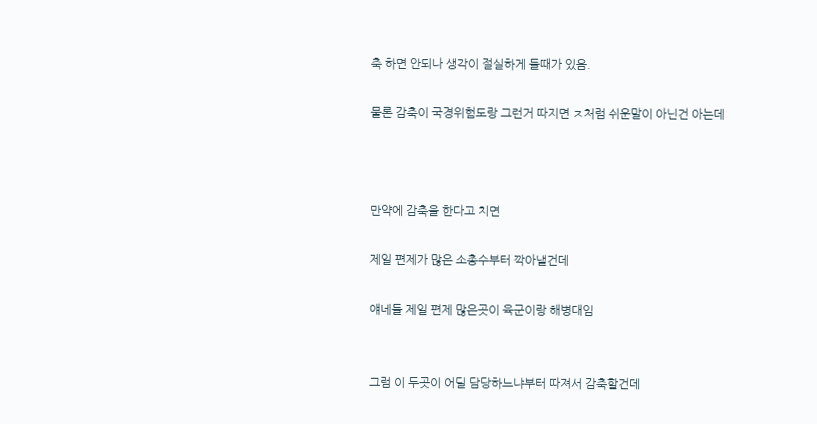축 하면 안되나 생각이 절실하게 들때가 있음.

물론 감축이 국경위험도랑 그런거 따지면 ㅈ처럼 쉬운말이 아닌건 아는데



만약에 감축을 한다고 치면

제일 편제가 많은 소총수부터 깍아낼건데

얘네들 제일 편제 많은곳이 육군이랑 해병대임


그럼 이 두곳이 어딜 담당하느냐부터 따져서 감축할건데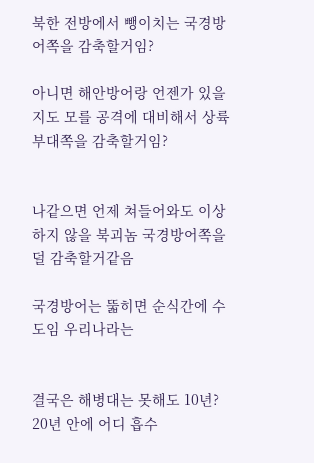북한 전방에서 뺑이치는 국경방어쪽을 감축할거임?

아니면 해안방어랑 언젠가 있을지도 모를 공격에 대비해서 상륙부대쪽을 감축할거임?


나같으면 언제 쳐들어와도 이상하지 않을 북괴놈 국경방어쪽을 덜 감축할거같음

국경방어는 뚧히면 순식간에 수도임 우리나라는


결국은 해병대는 못해도 10년? 20년 안에 어디 흡수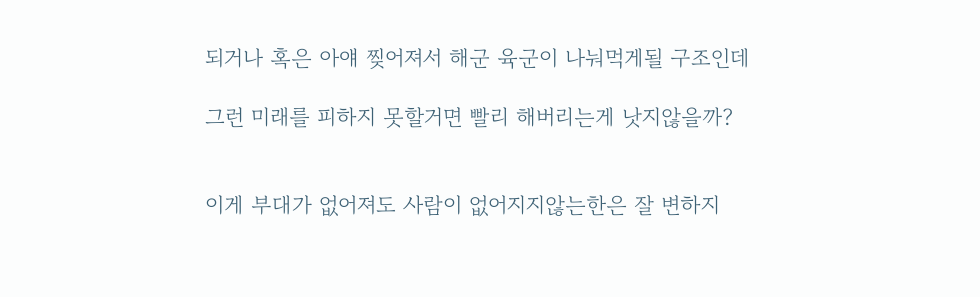되거나 혹은 아얘 찢어져서 해군 육군이 나눠먹게될 구조인데

그런 미래를 피하지 못할거면 빨리 해버리는게 낫지않을까?


이게 부대가 없어져도 사람이 없어지지않는한은 잘 변하지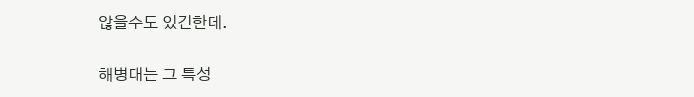않을수도 있긴한데.

해병대는 그 특성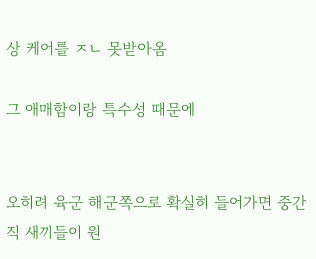상 케어를 ㅈㄴ 못받아옴

그 애매함이랑 특수성 때문에


오히려 육군 해군쪽으로 확실히 들어가면 중간직 새끼들이 원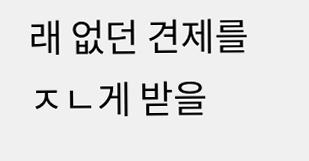래 없던 견제를 ㅈㄴ게 받을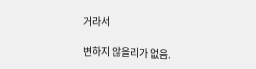거라서

변하지 않을리가 없음.